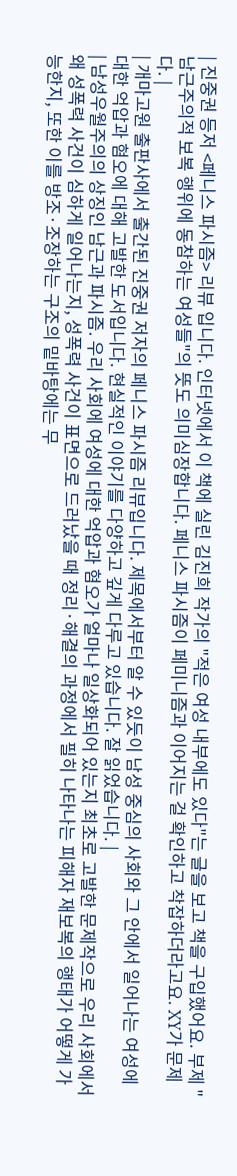| 진중권 등저 <페니스 파시즘> 리뷰 입니다. 인터넷에서 이 책에 실린 김진희 작가의 "적은 여성 내부에도 있다"는 글을 보고 책을 구입했어요. 부제 "남근주의적 보복 행위에 동참하는 여성들"의 뜻도 의미심장합니다. 페니스 파시즘이 페미니즘과 이어지는 걸 확인하고 착잡하더라고요. XY가 문제다. |
| 개마고원 출판사에서 출간된 진중권 저자의 페니스 파시즘 리뷰입니다. 제목에서부터 알 수 있듯이 남성 중심의 사회와 그 안에서 일어나는 여성에 대한 억압과 혐오에 대해 고발한 도서입니다. 현실적인 이야기를 다양하고 깊게 다루고 있습니다. 잘 읽었습니다. |
| 남성우월주의의 상징인 남근과 파시즘. 우리 사회에 여성에 대한 억압과 혐오가 얼마나 일상화되어 있는지 최초로 고발한 문제작으로 우리 사회에서 왜 성폭력 사건이 심하게 일어나는지, 성폭력 사건이 표면으로 드러났을 때 정리·해결의 과정에서 필히 나타나는 피해자 재보복의 행태가 어떻게 가능한지, 또한 이를 방조·조장하는 구조의 밑바탕에는 무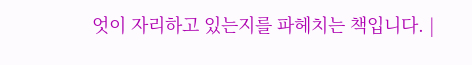엇이 자리하고 있는지를 파헤치는 책입니다. |